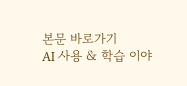본문 바로가기
AI 사용 & 학습 이야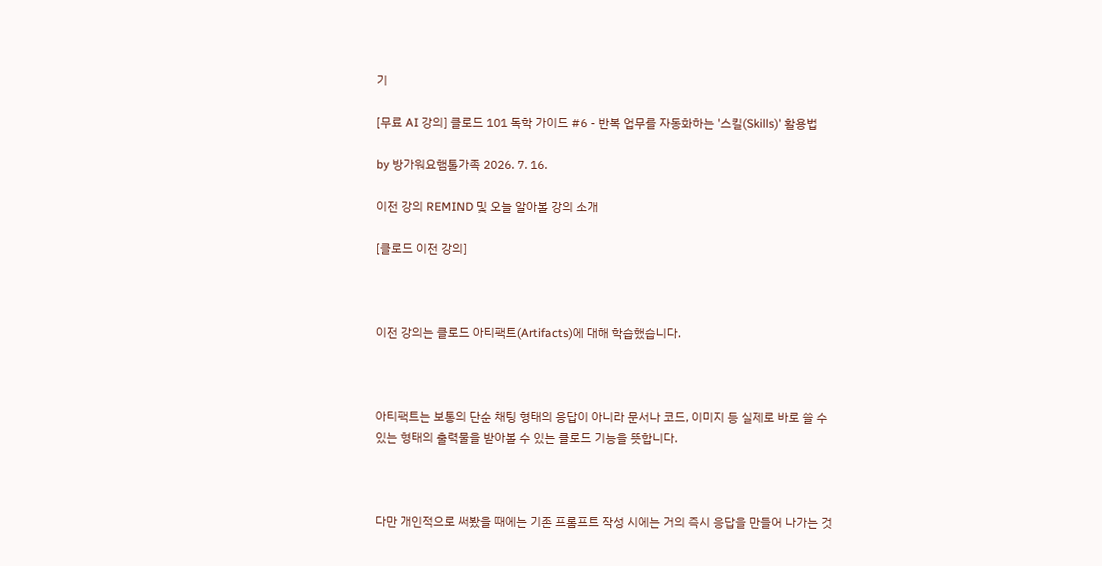기

[무료 AI 강의] 클로드 101 독학 가이드 #6 - 반복 업무를 자동화하는 '스킬(Skills)' 활용법

by 방가워요햄톨가족 2026. 7. 16.

이전 강의 REMIND 및 오늘 알아볼 강의 소개

[클로드 이전 강의]



이전 강의는 클로드 아티팩트(Artifacts)에 대해 학습했습니다.



아티팩트는 보통의 단순 채팅 형태의 응답이 아니라 문서나 코드, 이미지 등 실제로 바로 쓸 수 있는 형태의 출력물을 받아볼 수 있는 클로드 기능을 뜻합니다.



다만 개인적으로 써봤을 때에는 기존 프롬프트 작성 시에는 거의 즉시 응답을 만들어 나가는 것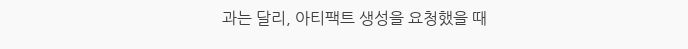과는 달리, 아티팩트 생성을 요청했을 때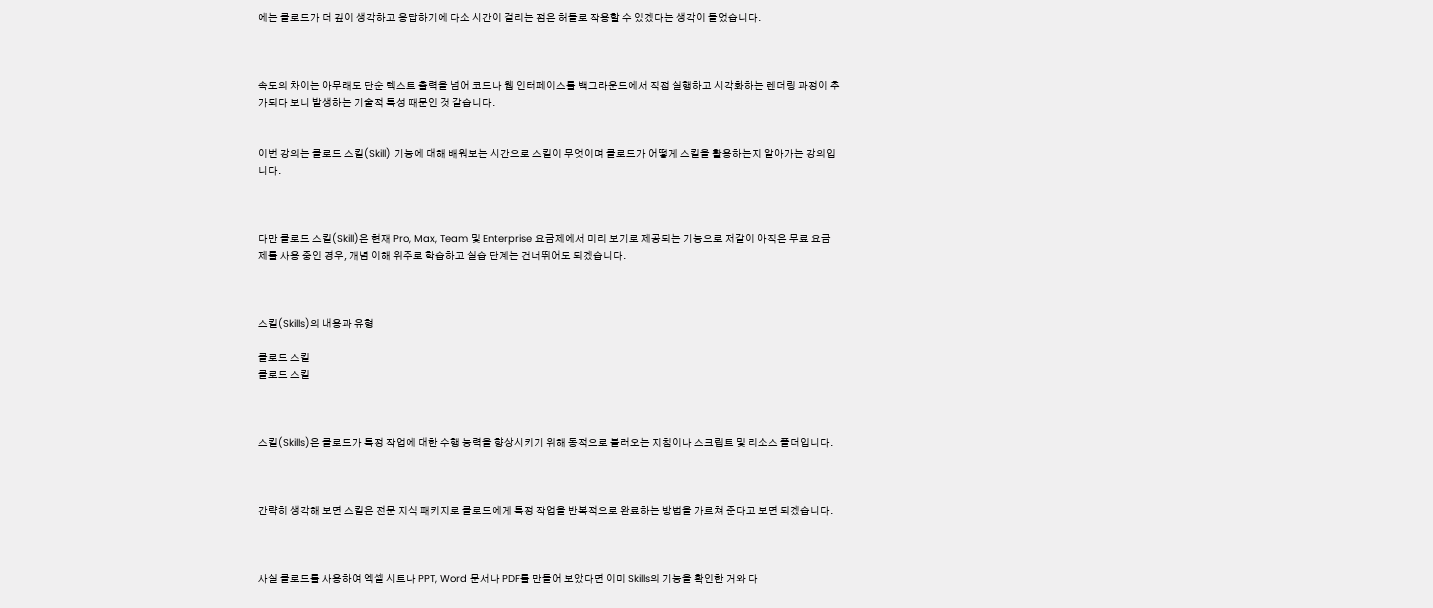에는 클로드가 더 깊이 생각하고 응답하기에 다소 시간이 걸리는 점은 허들로 작용할 수 있겠다는 생각이 들었습니다.



속도의 차이는 아무래도 단순 텍스트 출력을 넘어 코드나 웹 인터페이스를 백그라운드에서 직접 실행하고 시각화하는 렌더링 과정이 추가되다 보니 발생하는 기술적 특성 때문인 것 같습니다.


이번 강의는 클로드 스킬(Skill) 기능에 대해 배워보는 시간으로 스킬이 무엇이며 클로드가 어떻게 스킬을 활용하는지 알아가는 강의입니다.



다만 클로드 스킬(Skill)은 현재 Pro, Max, Team 및 Enterprise 요금제에서 미리 보기로 제공되는 기능으로 저같이 아직은 무료 요금제를 사용 중인 경우, 개념 이해 위주로 학습하고 실습 단계는 건너뛰어도 되겠습니다.



스킬(Skills)의 내용과 유형

클로드 스킬
클로드 스킬



스킬(Skills)은 클로드가 특정 작업에 대한 수행 능력을 향상시키기 위해 동적으로 불러오는 지침이나 스크립트 및 리소스 폴더입니다.



간략히 생각해 보면 스킬은 전문 지식 패키지로 클로드에게 특정 작업을 반복적으로 완료하는 방법을 가르쳐 준다고 보면 되겠습니다.



사실 클로드를 사용하여 엑셀 시트나 PPT, Word 문서나 PDF를 만들어 보았다면 이미 Skills의 기능을 확인한 거와 다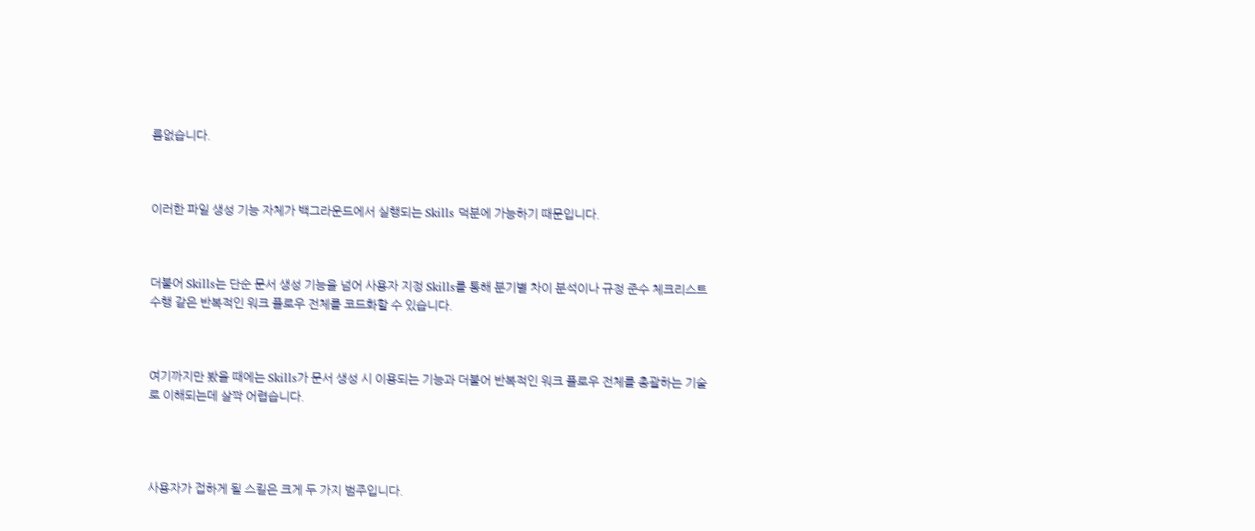름없습니다.



이러한 파일 생성 기능 자체가 백그라운드에서 실행되는 Skills 덕분에 가능하기 때문입니다.



더불어 Skills는 단순 문서 생성 기능을 넘어 사용자 지정 Skills를 통해 분기별 차이 분석이나 규정 준수 체크리스트 수행 같은 반복적인 워크 플로우 전체를 코드화할 수 있습니다.



여기까지만 봤을 때에는 Skills가 문서 생성 시 이용되는 기능과 더불어 반복적인 워크 플로우 전체를 총괄하는 기술로 이해되는데 살짝 어렵습니다.




사용자가 접하게 될 스킬은 크게 두 가지 범주입니다.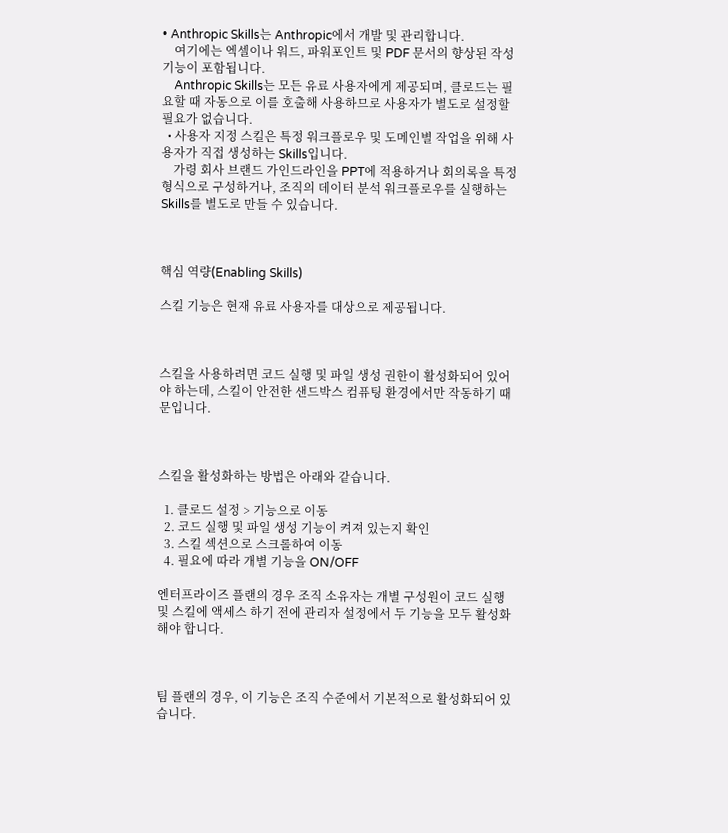• Anthropic Skills는 Anthropic에서 개발 및 관리합니다.
    여기에는 엑셀이나 워드, 파워포인트 및 PDF 문서의 향상된 작성 기능이 포함됩니다.
    Anthropic Skills는 모든 유료 사용자에게 제공되며, 클로드는 필요할 때 자동으로 이를 호출해 사용하므로 사용자가 별도로 설정할 필요가 없습니다.
  • 사용자 지정 스킬은 특정 워크플로우 및 도메인별 작업을 위해 사용자가 직접 생성하는 Skills입니다.
    가령 회사 브랜드 가인드라인을 PPT에 적용하거나 회의록을 특정 형식으로 구성하거나, 조직의 데이터 분석 워크플로우를 실행하는 Skills를 별도로 만들 수 있습니다.



핵심 역량(Enabling Skills)

스킬 기능은 현재 유료 사용자를 대상으로 제공됩니다.



스킬을 사용하려면 코드 실행 및 파일 생성 권한이 활성화되어 있어야 하는데, 스킬이 안전한 샌드박스 컴퓨팅 환경에서만 작동하기 때문입니다.



스킬을 활성화하는 방법은 아래와 같습니다.

  1. 클로드 설정 > 기능으로 이동
  2. 코드 실행 및 파일 생성 기능이 켜져 있는지 확인
  3. 스킬 섹션으로 스크롤하여 이동
  4. 필요에 따라 개별 기능을 ON/OFF

엔터프라이즈 플랜의 경우 조직 소유자는 개별 구성원이 코드 실행 및 스킬에 액세스 하기 전에 관리자 설정에서 두 기능을 모두 활성화해야 합니다.



팀 플랜의 경우, 이 기능은 조직 수준에서 기본적으로 활성화되어 있습니다.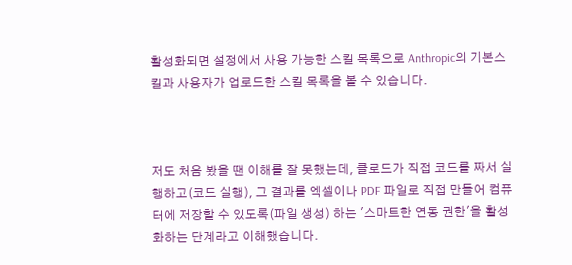활성화되면 설정에서 사용 가능한 스킬 목록으로 Anthropic의 기본스킬과 사용자가 업로드한 스킬 목록을 볼 수 있습니다.



저도 처음 봤을 땐 이해를 잘 못했는데, 클로드가 직접 코드를 짜서 실행하고(코드 실행), 그 결과를 엑셀이나 PDF 파일로 직접 만들어 컴퓨터에 저장할 수 있도록(파일 생성) 하는 '스마트한 연동 권한'을 활성화하는 단계라고 이해했습니다.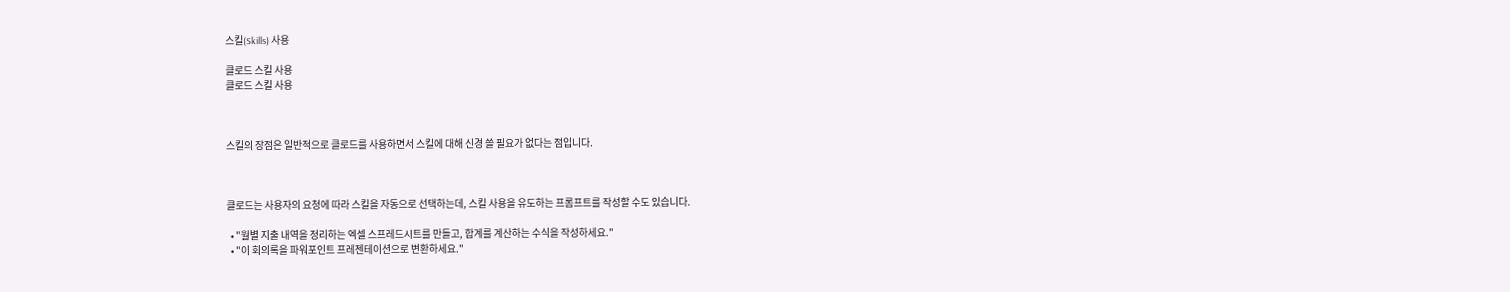스킬(Skills) 사용

클로드 스킬 사용
클로드 스킬 사용



스킬의 장점은 일반적으로 클로드를 사용하면서 스킬에 대해 신경 쓸 필요가 없다는 점입니다.



클로드는 사용자의 요청에 따라 스킬을 자동으로 선택하는데, 스킬 사용을 유도하는 프롬프트를 작성할 수도 있습니다.

  • "월별 지출 내역을 정리하는 엑셀 스프레드시트를 만들고, 합계를 계산하는 수식을 작성하세요."
  • "이 회의록을 파워포인트 프레젠테이션으로 변환하세요."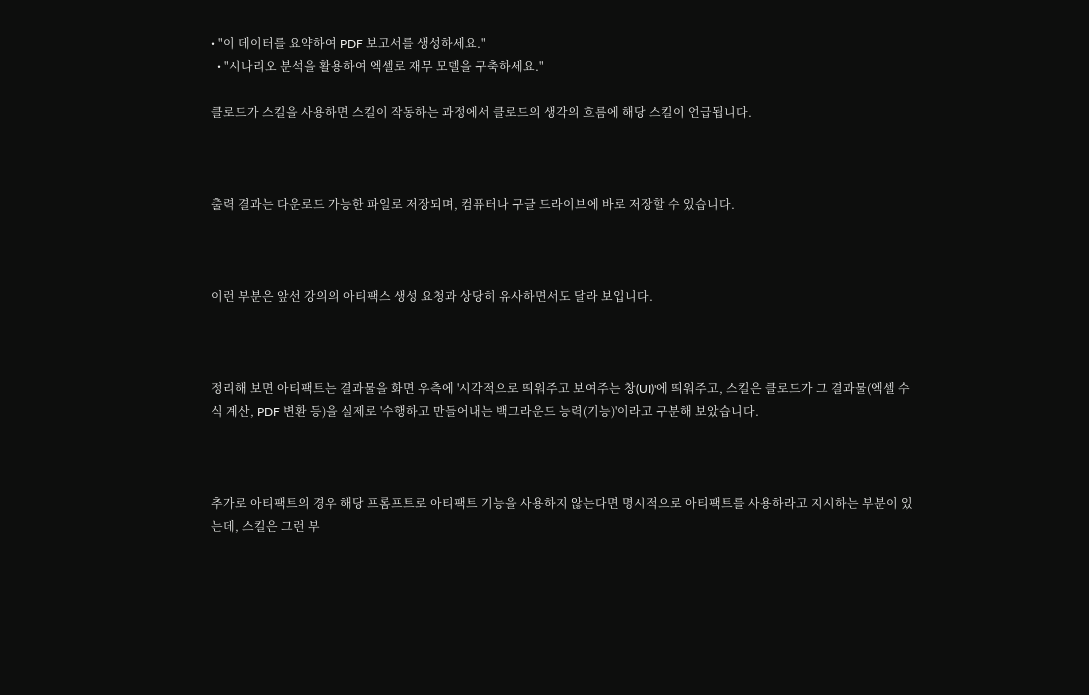• "이 데이터를 요약하여 PDF 보고서를 생성하세요."
  • "시나리오 분석을 활용하여 엑셀로 재무 모델을 구축하세요."

클로드가 스킬을 사용하면 스킬이 작동하는 과정에서 클로드의 생각의 흐름에 해당 스킬이 언급됩니다.



출력 결과는 다운로드 가능한 파일로 저장되며, 컴퓨터나 구글 드라이브에 바로 저장할 수 있습니다.



이런 부분은 앞선 강의의 아티팩스 생성 요청과 상당히 유사하면서도 달라 보입니다.



정리해 보면 아티팩트는 결과물을 화면 우측에 '시각적으로 띄워주고 보여주는 창(UI)'에 띄워주고, 스킬은 클로드가 그 결과물(엑셀 수식 계산, PDF 변환 등)을 실제로 '수행하고 만들어내는 백그라운드 능력(기능)'이라고 구분해 보았습니다.



추가로 아티팩트의 경우 해당 프롬프트로 아티팩트 기능을 사용하지 않는다면 명시적으로 아티팩트를 사용하라고 지시하는 부분이 있는데, 스킬은 그런 부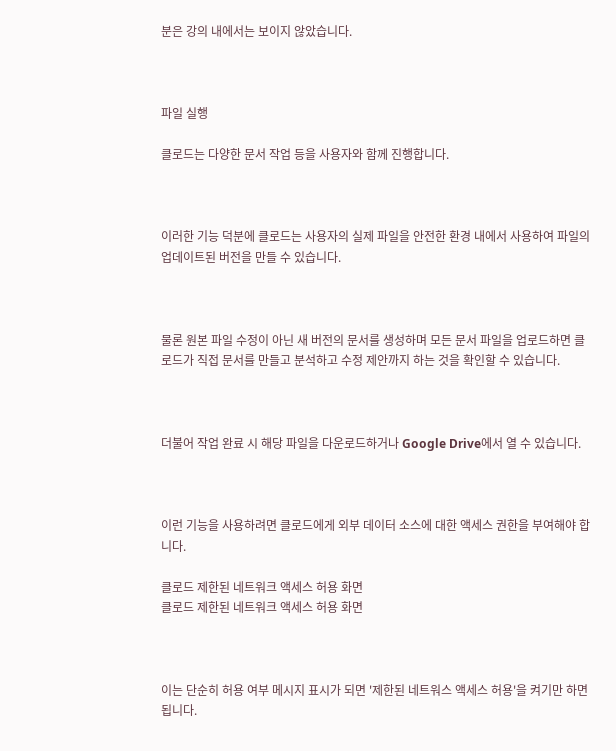분은 강의 내에서는 보이지 않았습니다.



파일 실행

클로드는 다양한 문서 작업 등을 사용자와 함께 진행합니다.



이러한 기능 덕분에 클로드는 사용자의 실제 파일을 안전한 환경 내에서 사용하여 파일의 업데이트된 버전을 만들 수 있습니다.



물론 원본 파일 수정이 아닌 새 버전의 문서를 생성하며 모든 문서 파일을 업로드하면 클로드가 직접 문서를 만들고 분석하고 수정 제안까지 하는 것을 확인할 수 있습니다.



더불어 작업 완료 시 해당 파일을 다운로드하거나 Google Drive에서 열 수 있습니다.



이런 기능을 사용하려면 클로드에게 외부 데이터 소스에 대한 액세스 권한을 부여해야 합니다.

클로드 제한된 네트워크 액세스 허용 화면
클로드 제한된 네트워크 액세스 허용 화면



이는 단순히 허용 여부 메시지 표시가 되면 '제한된 네트워스 액세스 허용'을 켜기만 하면 됩니다.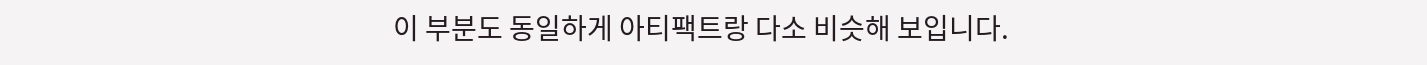이 부분도 동일하게 아티팩트랑 다소 비슷해 보입니다.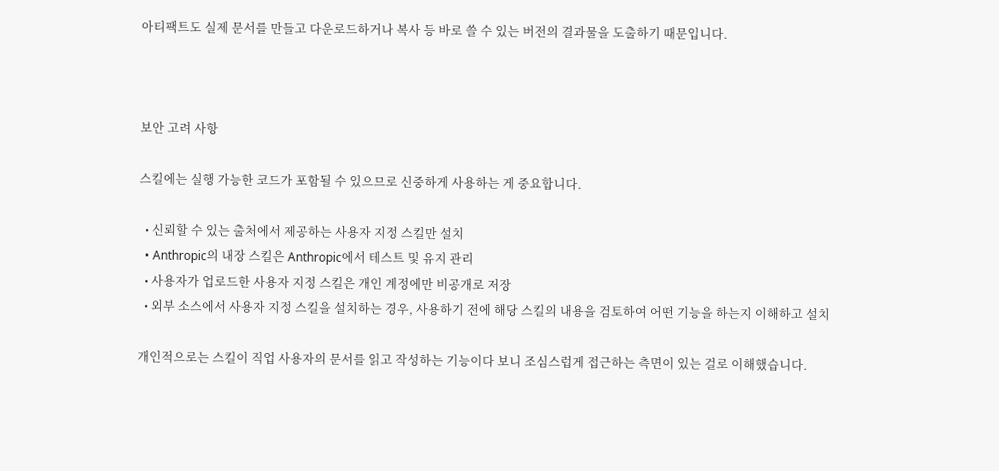아티팩트도 실제 문서를 만들고 다운로드하거나 복사 등 바로 쓸 수 있는 버전의 결과물을 도출하기 때문입니다.



보안 고려 사항

스킬에는 실행 가능한 코드가 포함될 수 있으므로 신중하게 사용하는 게 중요합니다.

  • 신뢰할 수 있는 출처에서 제공하는 사용자 지정 스킬만 설치
  • Anthropic의 내장 스킬은 Anthropic에서 테스트 및 유지 관리
  • 사용자가 업로드한 사용자 지정 스킬은 개인 계정에만 비공개로 저장
  • 외부 소스에서 사용자 지정 스킬을 설치하는 경우, 사용하기 전에 해당 스킬의 내용을 검토하여 어떤 기능을 하는지 이해하고 설치

개인적으로는 스킬이 직업 사용자의 문서를 읽고 작성하는 기능이다 보니 조심스럽게 접근하는 측면이 있는 걸로 이해했습니다.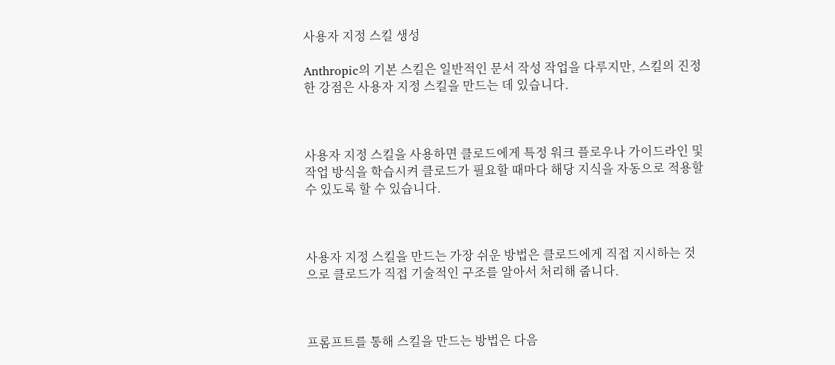사용자 지정 스킬 생성

Anthropic의 기본 스킬은 일반적인 문서 작성 작업을 다루지만, 스킬의 진정한 강점은 사용자 지정 스킬을 만드는 데 있습니다.



사용자 지정 스킬을 사용하면 클로드에게 특정 워크 플로우나 가이드라인 및 작업 방식을 학습시켜 클로드가 필요할 때마다 해당 지식을 자동으로 적용할 수 있도록 할 수 있습니다.



사용자 지정 스킬을 만드는 가장 쉬운 방법은 클로드에게 직접 지시하는 것으로 클로드가 직접 기술적인 구조를 알아서 처리해 줍니다.



프롬프트를 통해 스킬을 만드는 방법은 다음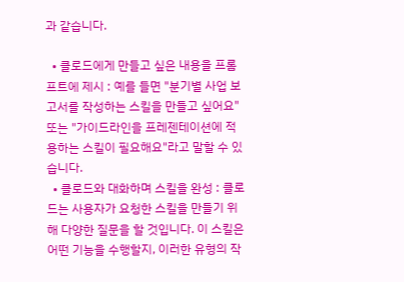과 같습니다.

  • 클로드에게 만들고 싶은 내용을 프롬프트에 제시 : 예를 들면 "분기별 사업 보고서를 작성하는 스킬을 만들고 싶어요" 또는 "가이드라인을 프레젠테이션에 적용하는 스킬이 필요해요"라고 말할 수 있습니다.
  • 클로드와 대화하며 스킬을 완성 : 클로드는 사용자가 요청한 스킬을 만들기 위해 다양한 질문을 할 것입니다. 이 스킬은 어떤 기능을 수행할지, 이러한 유형의 작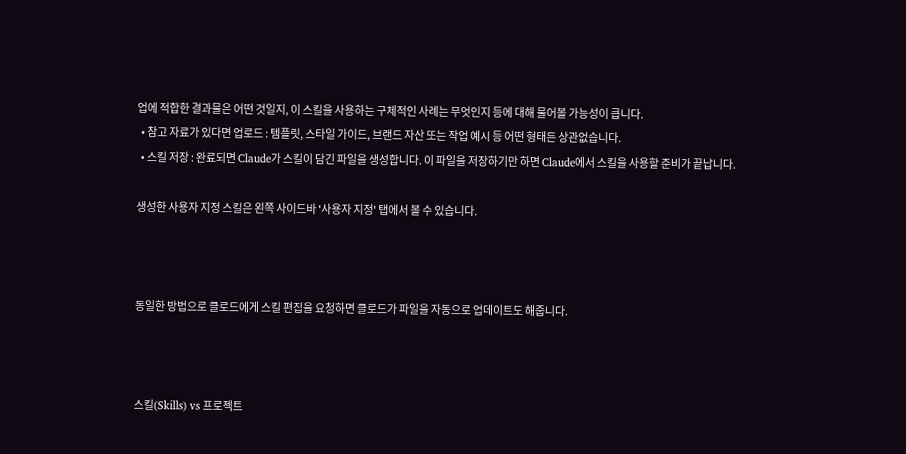업에 적합한 결과물은 어떤 것일지, 이 스킬을 사용하는 구체적인 사례는 무엇인지 등에 대해 물어볼 가능성이 큽니다.
  • 참고 자료가 있다면 업로드 : 템플릿, 스타일 가이드, 브랜드 자산 또는 작업 예시 등 어떤 형태든 상관없습니다.
  • 스킬 저장 : 완료되면 Claude가 스킬이 담긴 파일을 생성합니다. 이 파일을 저장하기만 하면 Claude에서 스킬을 사용할 준비가 끝납니다.

생성한 사용자 지정 스킬은 왼쪽 사이드바 '사용자 지정' 탭에서 볼 수 있습니다.



동일한 방법으로 클로드에게 스킬 편집을 요청하면 클로드가 파일을 자동으로 업데이트도 해줍니다.



스킬(Skills) vs 프로젝트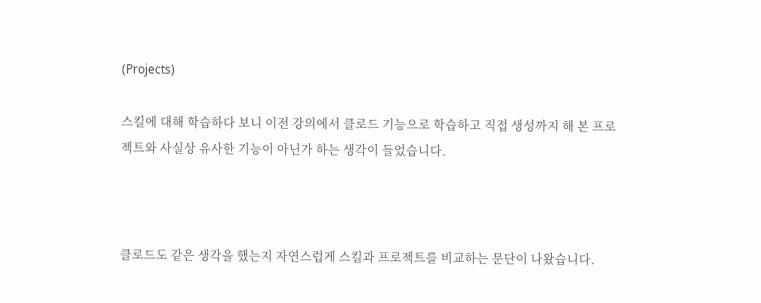(Projects)

스킬에 대해 학습하다 보니 이전 강의에서 클로드 기능으로 학습하고 직접 생성까지 해 본 프로젝트와 사실상 유사한 기능이 아닌가 하는 생각이 들었습니다.



클로드도 같은 생각을 했는지 자연스럽게 스킬과 프로젝트를 비교하는 문단이 나왔습니다.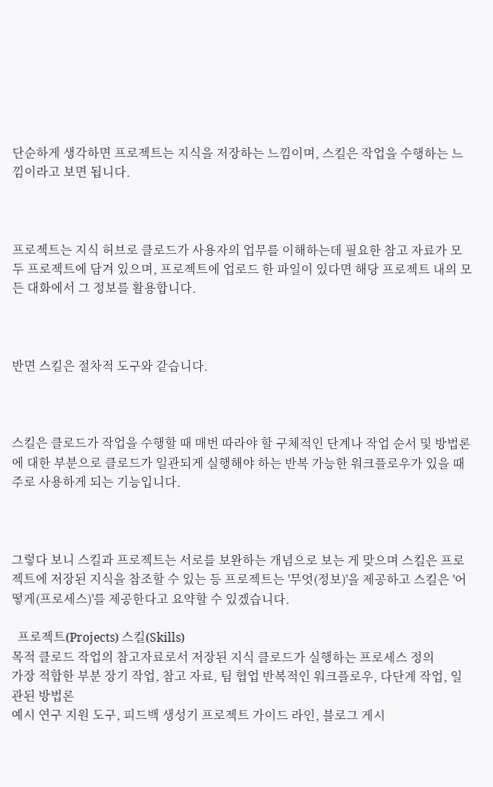단순하게 생각하면 프로젝트는 지식을 저장하는 느낌이며, 스킬은 작업을 수행하는 느낌이라고 보면 됩니다.



프로젝트는 지식 허브로 클로드가 사용자의 업무를 이해하는데 필요한 참고 자료가 모두 프로젝트에 담겨 있으며, 프로젝트에 업로드 한 파일이 있다면 해당 프로젝트 내의 모든 대화에서 그 정보를 활용합니다.



반면 스킬은 절차적 도구와 같습니다.



스킬은 클로드가 작업을 수행할 때 매번 따라야 할 구체적인 단계나 작업 순서 및 방법론에 대한 부분으로 클로드가 일관되게 실행해야 하는 반복 가능한 워크플로우가 있을 때 주로 사용하게 되는 기능입니다.



그렇다 보니 스킬과 프로젝트는 서로를 보완하는 개념으로 보는 게 맞으며 스킬은 프로젝트에 저장된 지식을 참조할 수 있는 등 프로젝트는 '무엇(정보)'을 제공하고 스킬은 '어떻게(프로세스)'를 제공한다고 요약할 수 있겠습니다.

  프로젝트(Projects) 스킬(Skills)
목적 클로드 작업의 참고자료로서 저장된 지식 클로드가 실행하는 프로세스 정의
가장 적합한 부분 장기 작업, 참고 자료, 팀 협업 반복적인 워크플로우, 다단계 작업, 일관된 방법론
예시 연구 지원 도구, 피드백 생성기 프로젝트 가이드 라인, 블로그 게시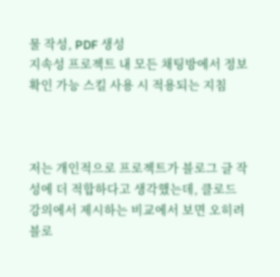물 작성, PDF 생성
지속성 프로젝트 내 모든 채팅방에서 정보 확인 가능 스킬 사용 시 적용되는 지침



저는 개인적으로 프로젝트가 블로그 글 작성에 더 적합하다고 생각했는데, 클로드 강의에서 제시하는 비교에서 보면 오히려 블로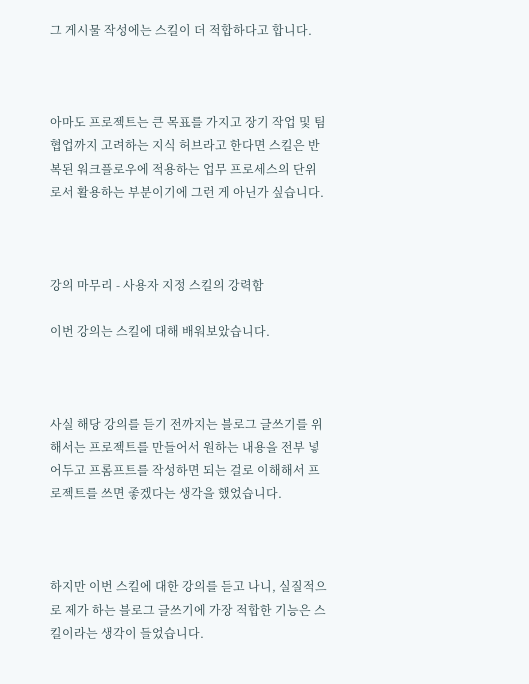그 게시물 작성에는 스킬이 더 적합하다고 합니다.



아마도 프로젝트는 큰 목표를 가지고 장기 작업 및 팀 협업까지 고려하는 지식 허브라고 한다면 스킬은 반복된 워크플로우에 적용하는 업무 프로세스의 단위로서 활용하는 부분이기에 그런 게 아닌가 싶습니다.



강의 마무리 - 사용자 지정 스킬의 강력함

이번 강의는 스킬에 대해 배워보았습니다.



사실 해당 강의를 듣기 전까지는 블로그 글쓰기를 위해서는 프로젝트를 만들어서 원하는 내용을 전부 넣어두고 프롬프트를 작성하면 되는 걸로 이해해서 프로젝트를 쓰면 좋겠다는 생각을 했었습니다.



하지만 이번 스킬에 대한 강의를 듣고 나니, 실질적으로 제가 하는 블로그 글쓰기에 가장 적합한 기능은 스킬이라는 생각이 들었습니다.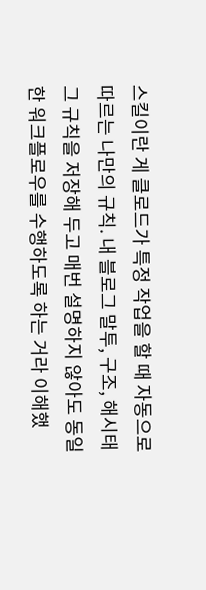스킬이란 게 클로드가 특정 작업을 할 때 자동으로 따르는 나만의 규칙. 내 블로그 말투, 구조, 해시태그 규칙을 저장해 두고 매번 설명하지 않아도 동일한 워크플로우를 수행하도록 하는 거라 이해했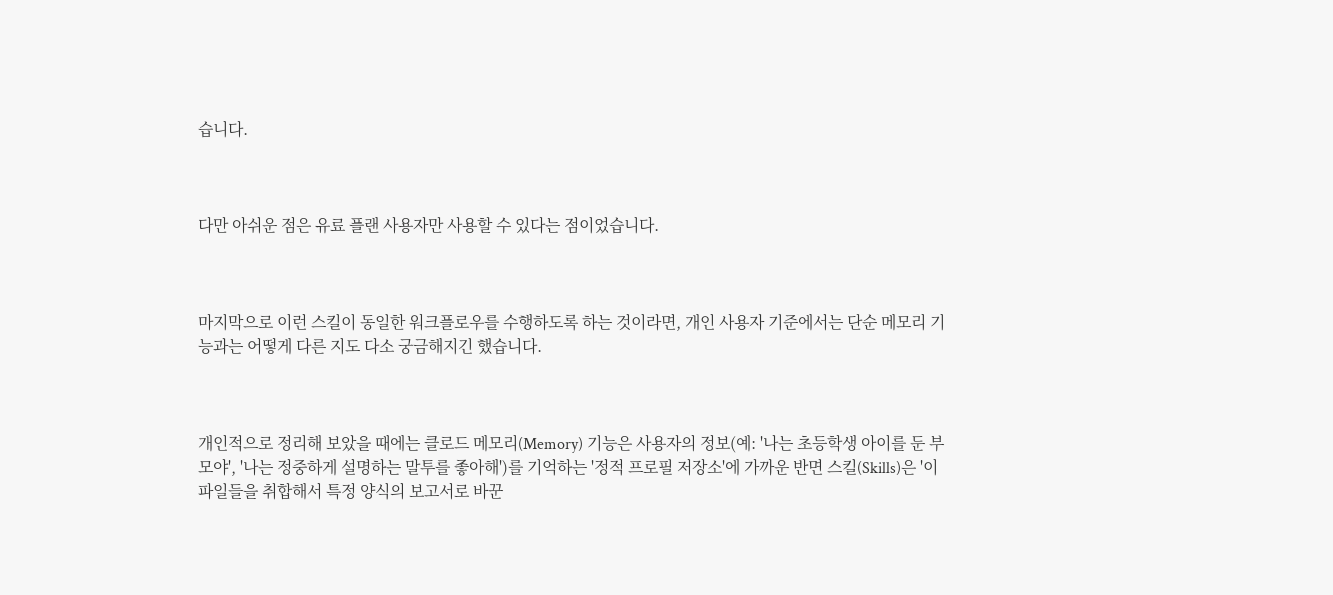습니다.



다만 아쉬운 점은 유료 플랜 사용자만 사용할 수 있다는 점이었습니다.



마지막으로 이런 스킬이 동일한 워크플로우를 수행하도록 하는 것이라면, 개인 사용자 기준에서는 단순 메모리 기능과는 어떻게 다른 지도 다소 궁금해지긴 했습니다.



개인적으로 정리해 보았을 때에는 클로드 메모리(Memory) 기능은 사용자의 정보(예: '나는 초등학생 아이를 둔 부모야', '나는 정중하게 설명하는 말투를 좋아해')를 기억하는 '정적 프로필 저장소'에 가까운 반면 스킬(Skills)은 '이 파일들을 취합해서 특정 양식의 보고서로 바꾼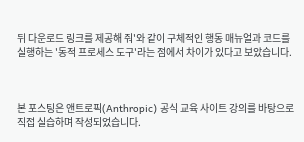뒤 다운로드 링크를 제공해 줘'와 같이 구체적인 행동 매뉴얼과 코드를 실행하는 '동적 프로세스 도구'라는 점에서 차이가 있다고 보았습니다.



본 포스팅은 앤트로픽(Anthropic) 공식 교육 사이트 강의를 바탕으로 직접 실습하며 작성되었습니다.